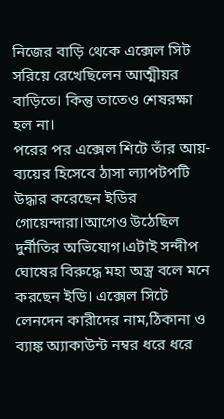নিজের বাড়ি থেকে এক্সেল সিট সরিয়ে রেখেছিলেন আত্মীয়র বাড়িতে। কিন্তু তাতেও শেষরক্ষা হল না।
পরের পর এক্সেল শিটে তাঁর আয়-ব্যয়ের হিসেবে ঠাসা ল্যাপটপটি উদ্ধার করেছেন ইডির গোয়েন্দারা।আগেও উঠেছিল দুর্নীতির অভিযোগ।এটাই সন্দীপ ঘোষের বিরুদ্ধে মহা অস্ত্র বলে মনে করছেন ইডি। এক্সেল সিটে লেনদেন কারীদের নাম,ঠিকানা ও ব্যাঙ্ক অ্যাকাউন্ট নম্বর ধরে ধরে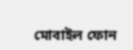মোবাইল ফোন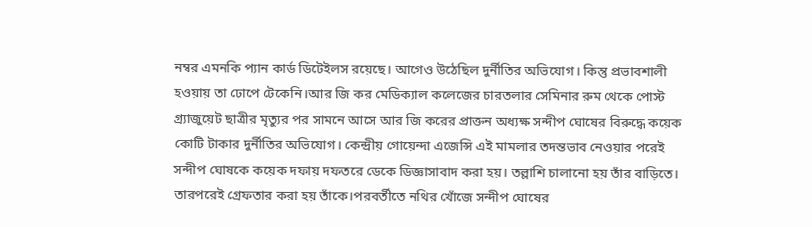নম্বর এমনকি প্যান কার্ড ডিটেইলস রয়েছে। আগেও উঠেছিল দুর্নীতির অভিযোগ। কিন্তু প্রভাবশালী হওয়ায় তা ঢোপে টেকেনি।আর জি কর মেডিক্যাল কলেজের চারতলার সেমিনার রুম থেকে পোস্ট গ্র্যাজুয়েট ছাত্রীর মৃত্যুর পর সামনে আসে আর জি করের প্রাক্তন অধ্যক্ষ সন্দীপ ঘোষের বিরুদ্ধে কয়েক কোটি টাকার দুর্নীতির অভিযোগ। কেন্দ্রীয় গোয়েন্দা এজেন্সি এই মামলার তদন্তভাব নেওয়ার পরেই সন্দীপ ঘোষকে কয়েক দফায় দফতরে ডেকে ডিজ্ঞাসাবাদ করা হয়। তল্লাশি চালানো হয় তাঁর বাড়িতে। তারপরেই গ্রেফতার করা হয় তাঁকে।পরবর্তীতে নথির খোঁজে সন্দীপ ঘোষের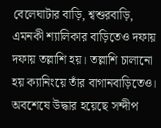বেলেঘাটার বাড়ি, শ্বশুরবাড়ি, এমনকী শ্যালিকার বাড়িতেও দফায় দফায় তল্লাশি হয়। তল্লাশি চালানো হয় ক্যানিংয়ে তাঁর বাগানবাড়িতেও। অবশেষে উদ্ধার হয়েছে সন্দীপ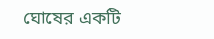ঘোষের একটি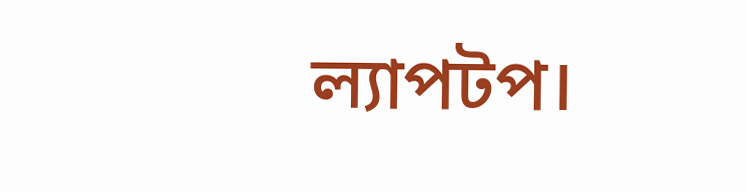ল্যাপটপ।